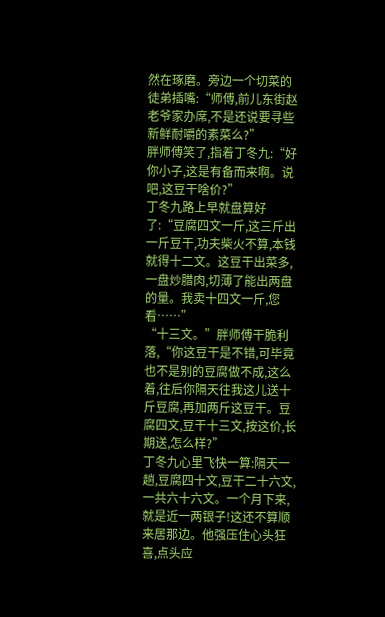然在琢磨。旁边一个切菜的徒弟插嘴:“师傅,前儿东街赵老爷家办席,不是还说要寻些新鲜耐嚼的素菜么?”
胖师傅笑了,指着丁冬九:“好你小子,这是有备而来啊。说吧,这豆干啥价?”
丁冬九路上早就盘算好了:“豆腐四文一斤,这三斤出一斤豆干,功夫柴火不算,本钱就得十二文。这豆干出菜多,一盘炒腊肉,切薄了能出两盘的量。我卖十四文一斤,您看……”
“十三文。”胖师傅干脆利落,“你这豆干是不错,可毕竟也不是别的豆腐做不成,这么着,往后你隔天往我这儿送十斤豆腐,再加两斤这豆干。豆腐四文,豆干十三文,按这价,长期送,怎么样?”
丁冬九心里飞快一算:隔天一趟,豆腐四十文,豆干二十六文,一共六十六文。一个月下来,就是近一两银子!这还不算顺来居那边。他强压住心头狂喜,点头应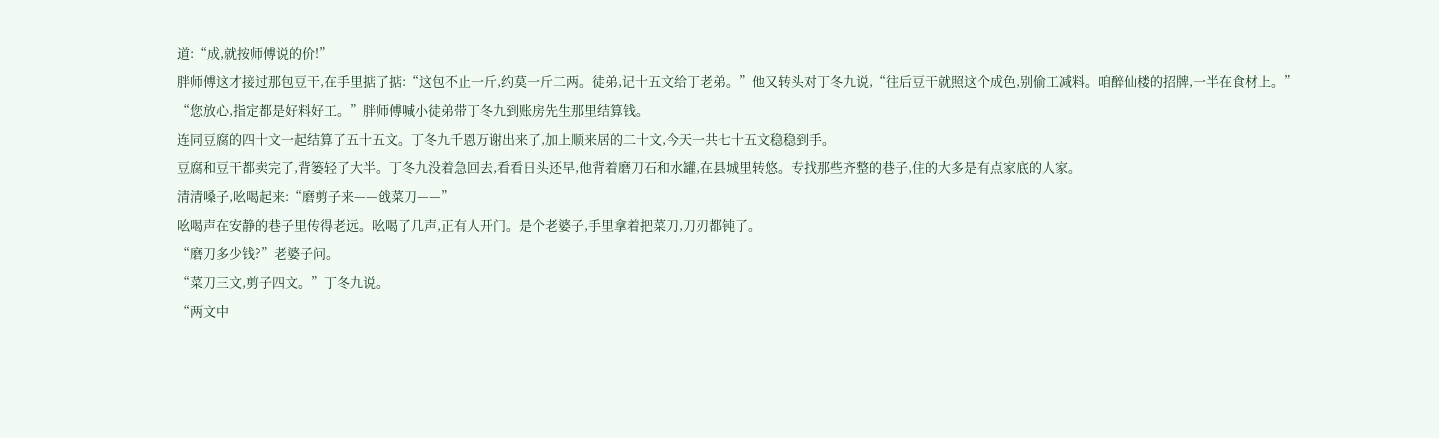道:“成,就按师傅说的价!”
胖师傅这才接过那包豆干,在手里掂了掂:“这包不止一斤,约莫一斤二两。徒弟,记十五文给丁老弟。”他又转头对丁冬九说,“往后豆干就照这个成色,别偷工减料。咱醉仙楼的招牌,一半在食材上。”
“您放心,指定都是好料好工。”胖师傅喊小徒弟带丁冬九到账房先生那里结算钱。
连同豆腐的四十文一起结算了五十五文。丁冬九千恩万谢出来了,加上顺来居的二十文,今天一共七十五文稳稳到手。
豆腐和豆干都卖完了,背篓轻了大半。丁冬九没着急回去,看看日头还早,他背着磨刀石和水罐,在县城里转悠。专找那些齐整的巷子,住的大多是有点家底的人家。
清清嗓子,吆喝起来:“磨剪子来——戗菜刀——”
吆喝声在安静的巷子里传得老远。吆喝了几声,正有人开门。是个老婆子,手里拿着把菜刀,刀刃都钝了。
“磨刀多少钱?”老婆子问。
“菜刀三文,剪子四文。”丁冬九说。
“两文中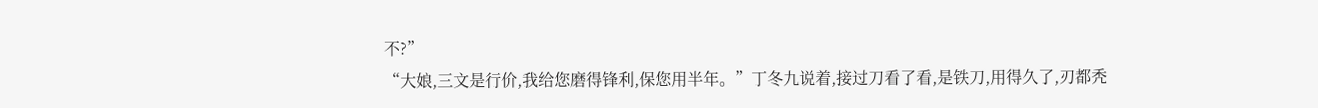不?”
“大娘,三文是行价,我给您磨得锋利,保您用半年。”丁冬九说着,接过刀看了看,是铁刀,用得久了,刃都秃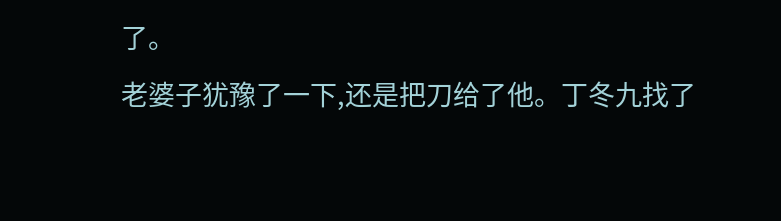了。
老婆子犹豫了一下,还是把刀给了他。丁冬九找了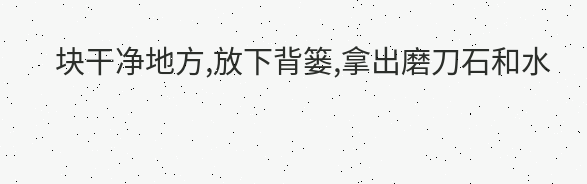块干净地方,放下背篓,拿出磨刀石和水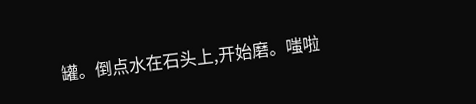罐。倒点水在石头上,开始磨。嗤啦